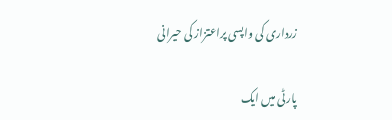زرداری کی واپسی پراعتزاز کی حیرانی

پارٹی میں ایک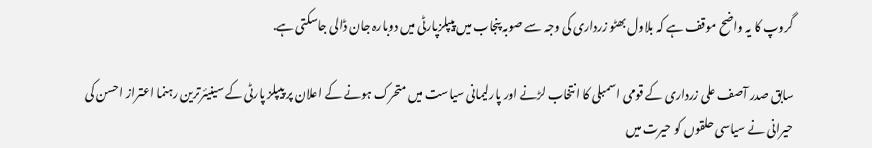گروپ کا یہ واضح موقف ہے کہ بلاول بھٹو زرداری کی وجہ سے صوبہ پنجاب میں پیپلزپارٹی میں دوبارہ جان ڈالی جاسکتی ہے.

سابق صدر آصف علی زرداری کے قومی اسمبلی کا انتخاب لڑنے اور پارلیمانی سیاست میں متحرک ہونے کے اعلان پر پیپلز پارٹی کے سینیئرترین رہنما اعتراز احسن کی حیرانی نے سیاسی حلقوں کو حیرت میں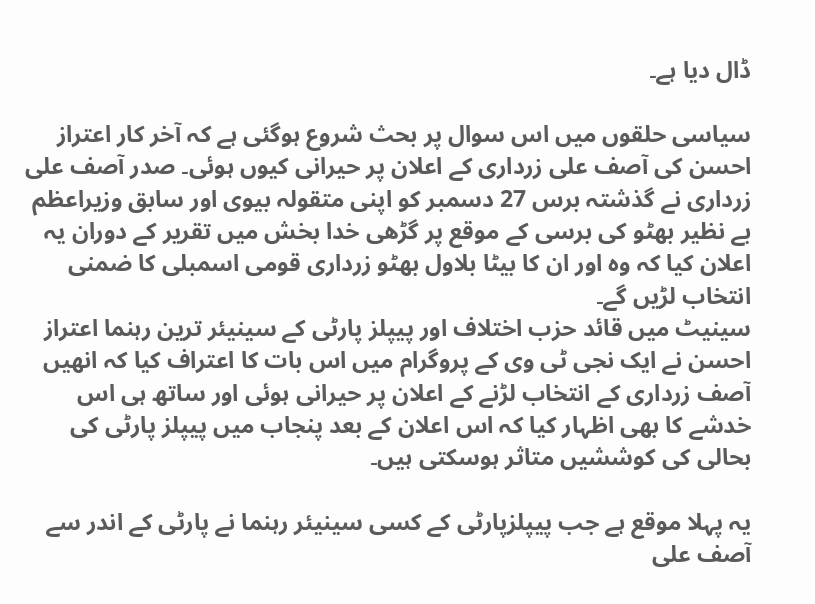ڈال دیا ہے۔

سیاسی حلقوں میں اس سوال پر بحث شروع ہوگئی ہے کہ آخر کار اعتراز احسن کی آصف علی زرداری کے اعلان پر حیرانی کیوں ہوئی۔ صدر آصف علی زرداری نے گذشتہ برس 27 دسمبر کو اپنی متقولہ بیوی اور سابق وزیراعظم بے نظیر بھٹو کی برسی کے موقع پر گڑھی خدا بخش میں تقریر کے دوران یہ اعلان کیا کہ وہ اور ان کا بیٹا بلاول بھٹو زرداری قومی اسمبلی کا ضمنی انتخاب لڑیں گے۔
سینیٹ میں قائد حزب اختلاف اور پیپلز پارٹی کے سینیئر ترین رہنما اعتراز احسن نے ایک نجی ٹی وی کے پروگرام میں اس بات کا اعتراف کیا کہ انھیں آصف زرداری کے انتخاب لڑنے کے اعلان پر حیرانی ہوئی اور ساتھ ہی اس خدشے کا بھی اظہار کیا کہ اس اعلان کے بعد پنجاب میں پیپلز پارٹی کی بحالی کی کوششیں متاثر ہوسکتی ہیں۔

یہ پہلا موقع ہے جب پیپلزپارٹی کے کسی سینیئر رہنما نے پارٹی کے اندر سے آصف علی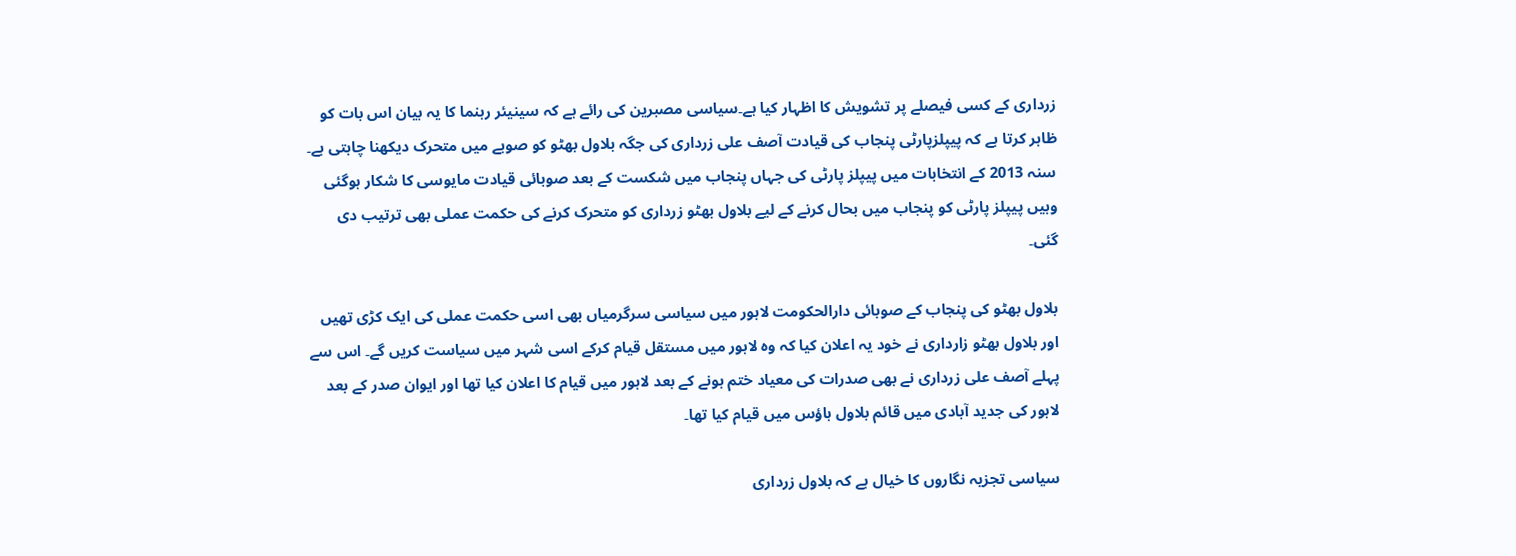زرداری کے کسی فیصلے پر تشویش کا اظہار کیا ہے۔سیاسی مصبرین کی رائے ہے کہ سینیئر رہنما کا یہ بیان اس بات کو ظاہر کرتا ہے کہ پیپلزپارٹی پنجاب کی قیادت آصف علی زرداری کی جگہ بلاول بھٹو کو صوبے میں متحرک دیکھنا چاہتی ہے۔ سنہ 2013 کے انتخابات میں پیپلز پارٹی کی جہاں پنجاب میں شکست کے بعد صوبائی قیادت مایوسی کا شکار ہوگئی وہیں پیپلز پارٹی کو پنجاب میں بحال کرنے کے لیے بلاول بھٹو زرداری کو متحرک کرنے کی حکمت عملی بھی ترتیب دی گئی۔

بلاول بھٹو کی پنجاب کے صوبائی دارالحکومت لاہور میں سیاسی سرگرمیاں بھی اسی حکمت عملی کی ایک کڑی تھیں اور بلاول بھٹو زارداری نے خود یہ اعلان کیا کہ وہ لاہور میں مستقل قیام کرکے اسی شہر میں سیاست کریں گے۔ اس سے پہلے آصف علی زرداری نے بھی صدرات کی معیاد ختم ہونے کے بعد لاہور میں قیام کا اعلان کیا تھا اور ایوان صدر کے بعد لاہور کی جدید آبادی میں قائم بلاول ہاؤس میں قیام کیا تھا۔

سیاسی تجزیہ نگاروں کا خیال ہے کہ بلاول زرداری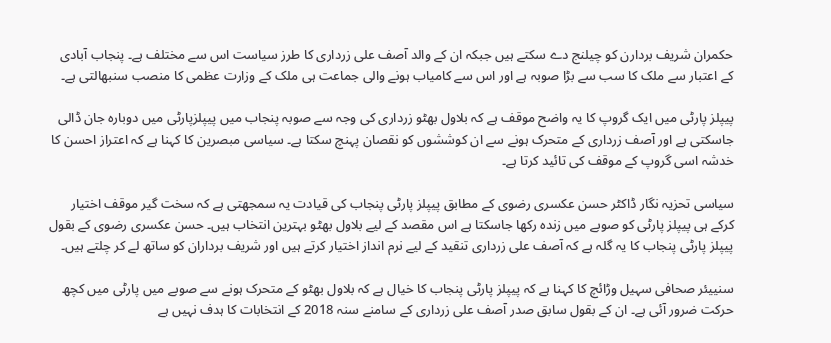حکمران شریف بردارن کو چیلنج دے سکتے ہیں جبکہ ان کے والد آصف علی زرداری کا طرز سیاست اس سے مختلف ہے۔ پنجاب آبادی کے اعتبار سے ملک کا سب سے بڑا صوبہ ہے اور اس سے کامیاب ہونے والی جماعت ہی ملک کے وزارت عظمی کا منصب سنبھالتی ہے۔

پیپلز پارٹی میں ایک گروپ کا یہ واضح موقف ہے کہ بلاول بھٹو زرداری کی وجہ سے صوبہ پنجاب میں پیپلزپارٹی میں دوبارہ جان ڈالی جاسکتی ہے اور آصف زرداری کے متحرک ہونے سے ان کوششوں کو نقصان پہنچ سکتا ہے۔ سیاسی مبصرین کا کہنا ہے کہ اعتراز احسن کا خدشہ اسی گروپ کے موقف کی تائید کرتا ہے۔

سیاسی تحزیہ نگار ڈاکٹر حسن عکسری رضوی کے مطابق پیپلز پارٹی پنجاب کی قیادت یہ سمجھتی ہے کہ سخت گیر موقف اختیار کرکے ہی پیپلز پارٹی کو صوبے میں زندہ رکھا جاسکتا ہے اس مقصد کے لیے بلاول بھٹو بہترین انتخاب ہیں۔ حسن عکسری رضوی کے بقول پیپلز پارٹی پنجاب کا یہ گلہ ہے کہ آصف علی زرداری تنقید کے لیے نرم انداز اختیار کرتے ہیں اور شریف برداران کو ساتھ لے کر چلتے ہیں۔

سنییئر صحافی سہیل وڑائچ کا کہنا ہے کہ پیپلز پارٹی پنجاب کا خیال ہے کہ بلاول بھٹو کے متحرک ہونے سے صوبے میں پارٹی میں کچھ حرکت ضرور آئی ہے۔ ان کے بقول سابق صدر آصف علی زرداری کے سامنے سنہ 2018 کے انتخابات کا ہدف نہیں ہے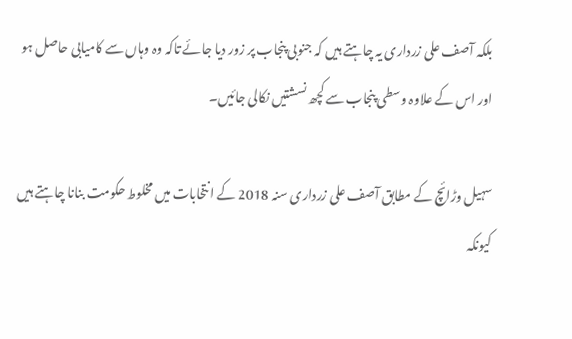بلکہ آصف علی زرداری یہ چاہتے ہیں کہ جنوبی پنجاب پر زور دیا جائے تاکہ وہ وہاں سے کامیابی حاصل ہو اور اس کے علاوہ وسطی پنجاب سے کچھ نسشتیں نکالی جائیں۔

سہیل وڑائچ کے مطابق آصف علی زرداری سنہ 2018 کے انتخابات میں مخلوط حکومت بنانا چاہتے ہیں کیونکہ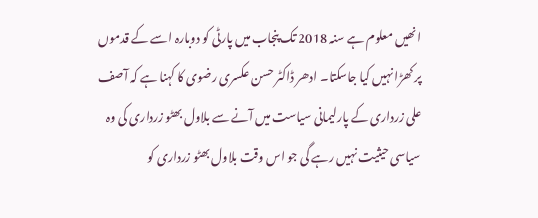انھیں معلوم ہے سنہ 2018 تک پنجاب میں پارٹی کو دوبارہ اسے کے قدموں پر کھڑا نہیں کیا جاسکتا۔ ادھر ڈاکٹر حسن عکسری رضوی کا کہنا ہے کہ آصف علی زرداری کے پارلیمانی سیاست میں آنے سے بلاول بھٹو زرداری کی وہ سیاسی حیثیت نہیں رہے گی جو اس وقت بلاول بھٹو زرداری کو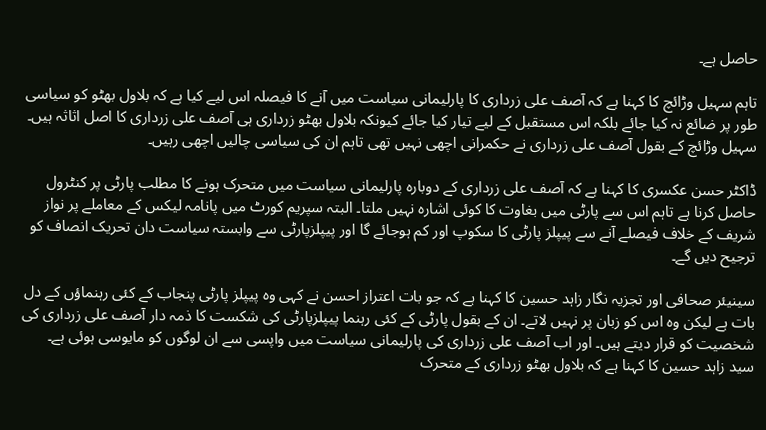حاصل ہے۔

تاہم سہیل وڑائچ کا کہنا ہے کہ آصف علی زرداری کا پارلیمانی سیاست میں آنے کا فیصلہ اس لیے کیا ہے کہ بلاول بھٹو کو سیاسی طور پر ضائع نہ کیا جائے بلکہ اس مستقبل کے لیے تیار کیا جائے کیونکہ بلاول بھٹو زرداری ہی آصف علی زرداری کا اصل اثاثہ ہیں۔
سہیل وڑائچ کے بقول آصف علی زرداری نے حکمرانی اچھی نہیں تھی تاہم ان کی سیاسی چالیں اچھی رہیں۔

ڈاکٹر حسن عکسری کا کہنا ہے کہ آصف علی زرداری کے دوبارہ پارلیمانی سیاست میں متحرک ہونے کا مطلب پارٹی پر کنٹرول حاصل کرنا ہے تاہم اس سے پارٹی میں بغاوت کا کوئی اشارہ نہیں ملتا۔ البتہ سپریم کورٹ میں پانامہ لیکس کے معاملے پر نواز شریف کے خلاف فیصلے آنے سے پیپلز پارٹی کا سکوپ اور کم ہوجائے گا اور پیپلزپارٹی سے وابستہ سیاست دان تحریک انصاف کو ترجیح دیں گے۔

سینیئر صحافی اور تجزیہ نگار زاہد حسین کا کہنا ہے کہ جو بات اعتراز احسن نے کہی وہ پیپلز پارٹی پنجاب کے کئی رہنماؤں کے دل بات ہے لیکن وہ اس کو زبان پر نہیں لاتے۔ ان کے بقول پارٹی کے کئی رہنما پیپلزپارٹی کی شکست کا ذمہ دار آصف علی زرداری کی شخصیت کو قرار دیتے ہیں۔ اور اب آصف علی زرداری کی پارلیمانی سیاست میں واپسی سے ان لوگوں کو مایوسی ہوئی ہے۔
سید زاہد حسین کا کہنا ہے کہ بلاول بھٹو زرداری کے متحرک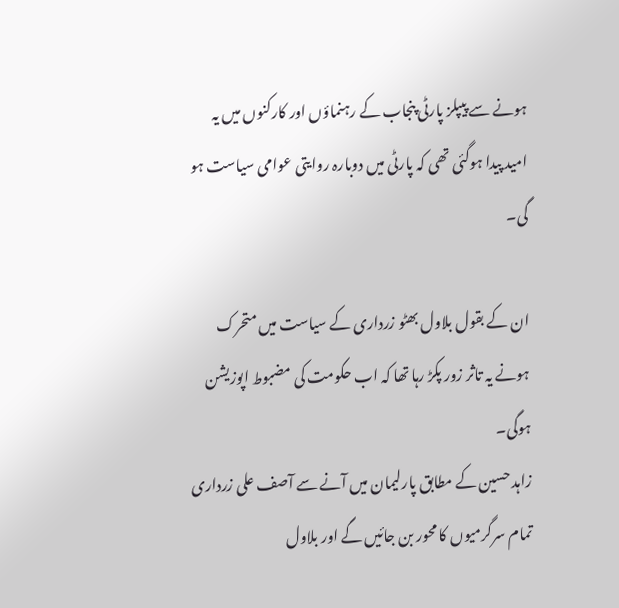ہونے سے پیپلز پارٹی پنجاب کے رہنماؤں اور کارکنوں میں یہ امید پیدا ہوگئی تھی کہ پارٹی میں دوبارہ روایتی عوامی سیاست ہو گی۔

ان کے بقول بلاول بھٹو زرداری کے سیاست میں متحرک ہونے یہ تاثر زور پکڑ رہا تھا کہ اب حکومت کی مضبوط اپوزیشن ہوگی۔
زاہد حسین کے مطابق پارلیمان میں آنے سے آصف علی زرداری تمام سرگرمیوں کا محور بن جائیں گے اور بلاول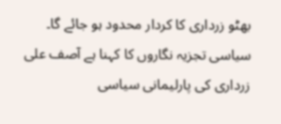بھٹو زرداری کا کردار محدود ہو جائے گا۔ سیاسی تجزیہ نگاروں کا کہنا ہے آصف علی زرداری کی پارلیمانی سیاسی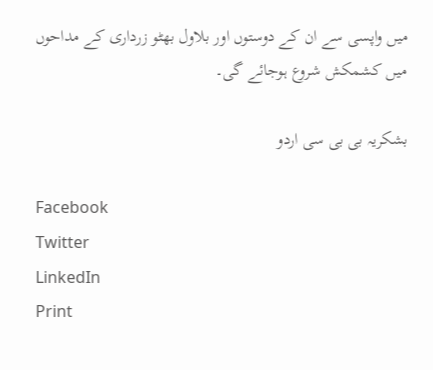میں واپسی سے ان کے دوستوں اور بلاول بھٹو زرداری کے مداحوں میں کشمکش شروع ہوجائے گی۔

بشکریہ بی بی سی اردو

Facebook
Twitter
LinkedIn
Print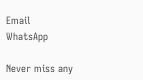Email
WhatsApp

Never miss any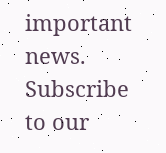important news. Subscribe to our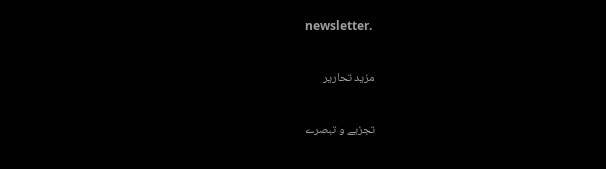newsletter.

مزید تحاریر

تجزیے و تبصرے